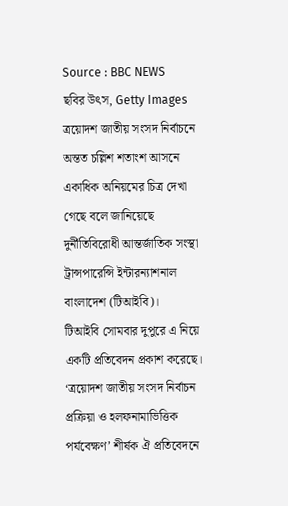Source : BBC NEWS
ছবির উৎস, Getty Images
ত্রয়োদশ জাতীয় সংসদ নির্বাচনে অন্তত চল্লিশ শতাংশ আসনে একাধিক অনিয়মের চিত্র দেখা গেছে বলে জানিয়েছে দুর্নীতিবিরোধী আন্তর্জাতিক সংস্থা ট্রান্সপারেন্সি ইন্টারন্যাশনাল বাংলাদেশ (টিআইবি)।
টিআইবি সোমবার দুপুরে এ নিয়ে একটি প্রতিবেদন প্রকাশ করেছে।
‘ত্রয়োদশ জাতীয় সংসদ নির্বাচন প্রক্রিয়া ও হলফনামাভিত্তিক পর্যবেক্ষণ’ শীর্ষক ঐ প্রতিবেদনে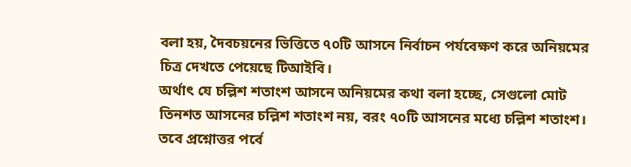বলা হয়, দৈবচয়নের ভিত্তিতে ৭০টি আসনে নির্বাচন পর্যবেক্ষণ করে অনিয়মের চিত্র দেখতে পেয়েছে টিআইবি।
অর্থাৎ যে চল্লিশ শতাংশ আসনে অনিয়মের কথা বলা হচ্ছে, সেগুলো মোট তিনশত আসনের চল্লিশ শতাংশ নয়, বরং ৭০টি আসনের মধ্যে চল্লিশ শতাংশ।
তবে প্রশ্নোত্তর পর্বে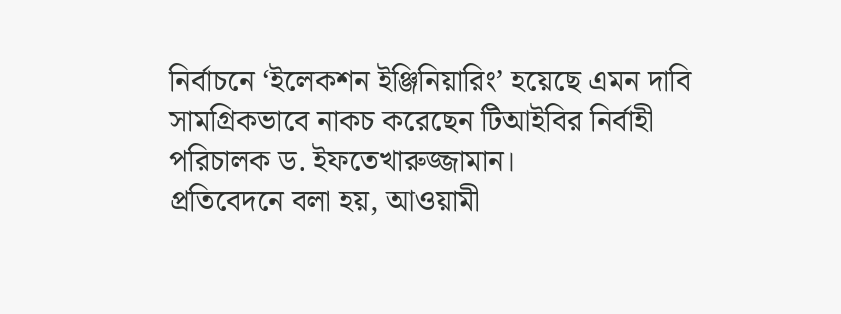নির্বাচনে ‘ইলেকশন ইঞ্জিনিয়ারিং’ হয়েছে এমন দাবি সামগ্রিকভাবে নাকচ করেছেন টিআইবির নির্বাহী পরিচালক ড. ইফতেখারুজ্জামান।
প্রতিবেদনে বলা হয়, আওয়ামী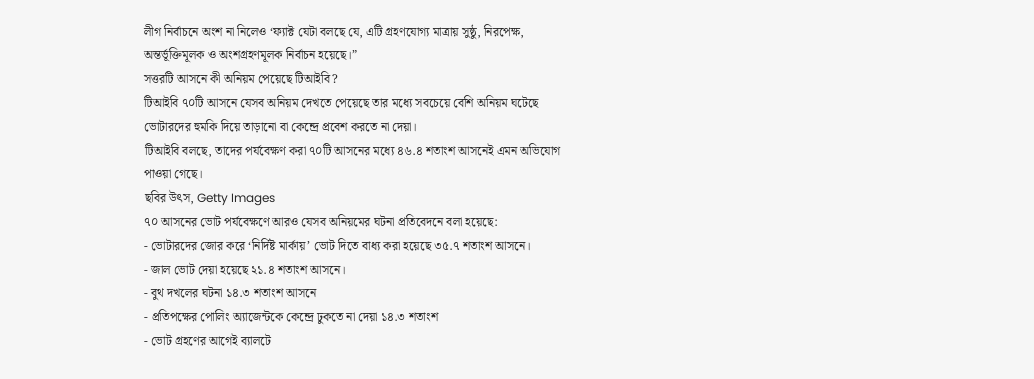লীগ নির্বাচনে অংশ না নিলেও ‘ফ্যাক্ট যেটা বলছে যে, এটি গ্রহণযোগ্য মাত্রায় সুষ্ঠু, নিরপেক্ষ, অন্তর্ভূক্তিমূলক ও অংশগ্রহণমূলক নির্বাচন হয়েছে।”
সত্তরটি আসনে কী অনিয়ম পেয়েছে টিআইবি?
টিআইবি ৭০টি আসনে যেসব অনিয়ম দেখতে পেয়েছে তার মধ্যে সবচেয়ে বেশি অনিয়ম ঘটেছে ভোটারদের হুমকি দিয়ে তাড়ানো বা কেন্দ্রে প্রবেশ করতে না দেয়া।
টিআইবি বলছে, তাদের পর্যবেক্ষণ করা ৭০টি আসনের মধ্যে ৪৬.৪ শতাংশ আসনেই এমন অভিযোগ পাওয়া গেছে।
ছবির উৎস, Getty Images
৭০ আসনের ভোট পর্যবেক্ষণে আরও যেসব অনিয়মের ঘটনা প্রতিবেদনে বলা হয়েছে:
- ভোটারদের জোর করে ‘নির্দিষ্ট মার্কায়’ ভোট দিতে বাধ্য করা হয়েছে ৩৫.৭ শতাংশ আসনে।
- জাল ভোট দেয়া হয়েছে ২১.৪ শতাংশ আসনে।
- বুথ দখলের ঘটনা ১৪.৩ শতাংশ আসনে
- প্রতিপক্ষের পোলিং অ্যাজেন্টকে কেন্দ্রে ঢুকতে না দেয়া ১৪.৩ শতাংশ
- ভোট গ্রহণের আগেই ব্যালটে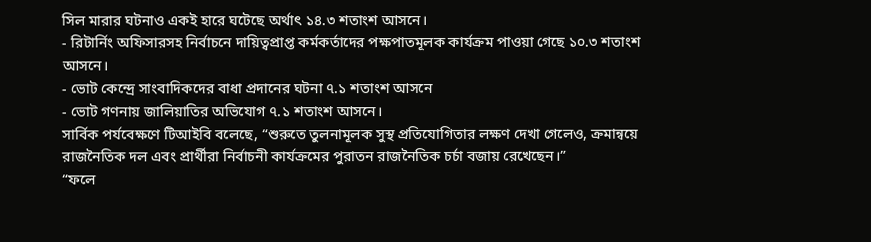সিল মারার ঘটনাও একই হারে ঘটেছে অর্থাৎ ১৪.৩ শতাংশ আসনে।
- রিটার্নিং অফিসারসহ নির্বাচনে দায়িত্বপ্রাপ্ত কর্মকর্তাদের পক্ষপাতমূলক কার্যক্রম পাওয়া গেছে ১০.৩ শতাংশ আসনে।
- ভোট কেন্দ্রে সাংবাদিকদের বাধা প্রদানের ঘটনা ৭.১ শতাংশ আসনে
- ভোট গণনায় জালিয়াতির অভিযোগ ৭.১ শতাংশ আসনে।
সার্বিক পর্যবেক্ষণে টিআইবি বলেছে, “শুরুতে তুলনামূলক সুস্থ প্রতিযোগিতার লক্ষণ দেখা গেলেও, ক্রমান্বয়ে রাজনৈতিক দল এবং প্রার্থীরা নির্বাচনী কার্যক্রমের পুরাতন রাজনৈতিক চর্চা বজায় রেখেছেন।”
“ফলে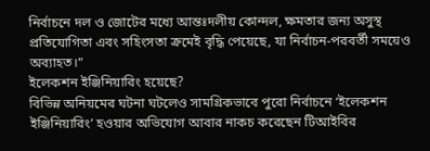নির্বাচনে দল ও জোটের মধ্যে আন্তঃদলীয় কোন্দল, ক্ষমতার জন্য অসুস্থ প্রতিযোগিতা এবং সহিংসতা ক্রমেই বৃদ্ধি পেয়েছে, যা নির্বাচন-পরবর্তী সময়েও অব্যাহত।”
ইলেকশন ইঞ্জিনিয়ারিং হয়েছে?
বিভিন্ন অনিয়মের ঘটনা ঘটলেও সামগ্রিকভাবে পুরো নির্বাচনে ‘ইলেকশন ইঞ্জিনিয়ারিং’ হওয়ার অভিযোগ আবার নাকচ করেছেন টিআইবির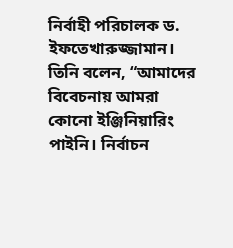নির্বাহী পরিচালক ড. ইফতেখারুজ্জামান।
তিনি বলেন, “আমাদের বিবেচনায় আমরা কোনো ইঞ্জিনিয়ারিং পাইনি। নির্বাচন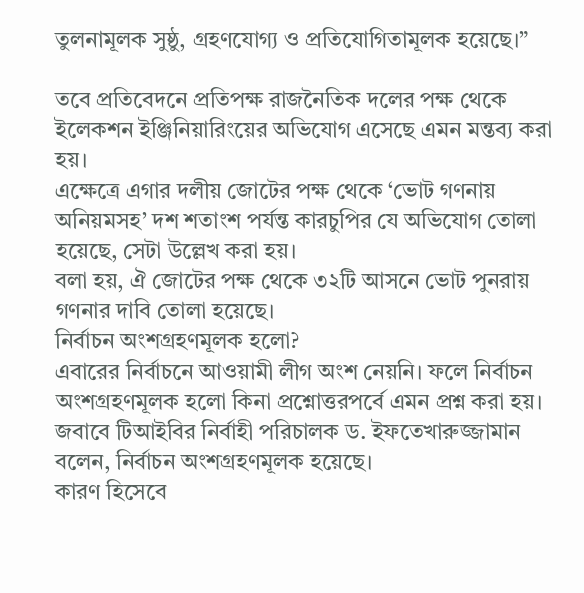তুলনামূলক সুষ্ঠু, গ্রহণযোগ্য ও প্রতিযোগিতামূলক হয়েছে।”

তবে প্রতিবেদনে প্রতিপক্ষ রাজনৈতিক দলের পক্ষ থেকে ইলেকশন ইঞ্জিনিয়ারিংয়ের অভিযোগ এসেছে এমন মন্তব্য করা হয়।
এক্ষেত্রে এগার দলীয় জোটের পক্ষ থেকে ‘ভোট গণনায় অনিয়মসহ’ দশ শতাংশ পর্যন্ত কারচুপির যে অভিযোগ তোলা হয়েছে, সেটা উল্লেখ করা হয়।
বলা হয়, ঐ জোটের পক্ষ থেকে ৩২টি আসনে ভোট পুনরায় গণনার দাবি তোলা হয়েছে।
নির্বাচন অংশগ্রহণমূলক হলো?
এবারের নির্বাচনে আওয়ামী লীগ অংশ নেয়নি। ফলে নির্বাচন অংশগ্রহণমূলক হলো কিনা প্রশ্নোত্তরপর্বে এমন প্রশ্ন করা হয়।
জবাবে টিআইবির নির্বাহী পরিচালক ড. ইফতেখারুজ্জামান বলেন, নির্বাচন অংশগ্রহণমূলক হয়েছে।
কারণ হিসেবে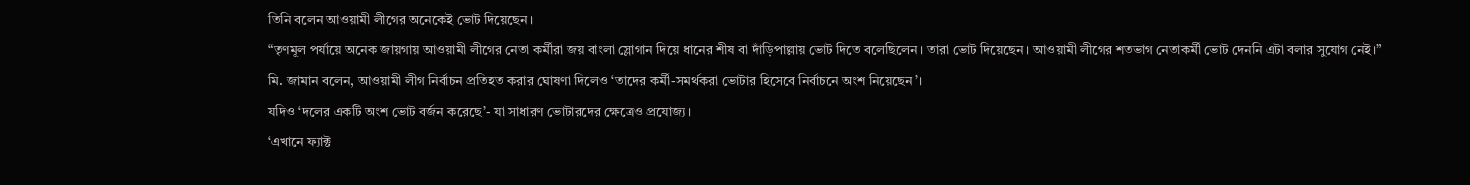তিনি বলেন আওয়ামী লীগের অনেকেই ভোট দিয়েছেন।
“তৃণমূল পর্যায়ে অনেক জায়গায় আওয়ামী লীগের নেতা কর্মীরা জয় বাংলা স্লোগান দিয়ে ধানের শীষ বা দাঁড়িপাল্লায় ভোট দিতে বলেছিলেন। তারা ভোট দিয়েছেন। আওয়ামী লীগের শতভাগ নেতাকর্মী ভোট দেননি এটা বলার সুযোগ নেই।”
মি. জামান বলেন, আওয়ামী লীগ নির্বাচন প্রতিহত করার ঘোষণা দিলেও ‘তাদের কর্মী-সমর্থকরা ভোটার হিসেবে নির্বাচনে অংশ নিয়েছেন’।
যদিও ‘দলের একটি অংশ ভোট বর্জন করেছে’- যা সাধারণ ভোটারদের ক্ষেত্রেও প্রযোজ্য।
‘এখানে ফ্যাক্ট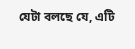যেটা বলছে যে, এটি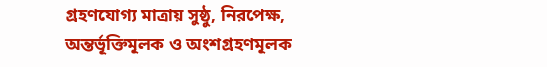গ্রহণযোগ্য মাত্রায় সুষ্ঠু, নিরপেক্ষ, অন্তর্ভূক্তিমূলক ও অংশগ্রহণমূলক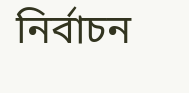নির্বাচন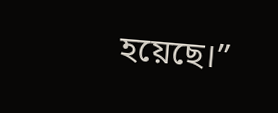হয়েছে।”